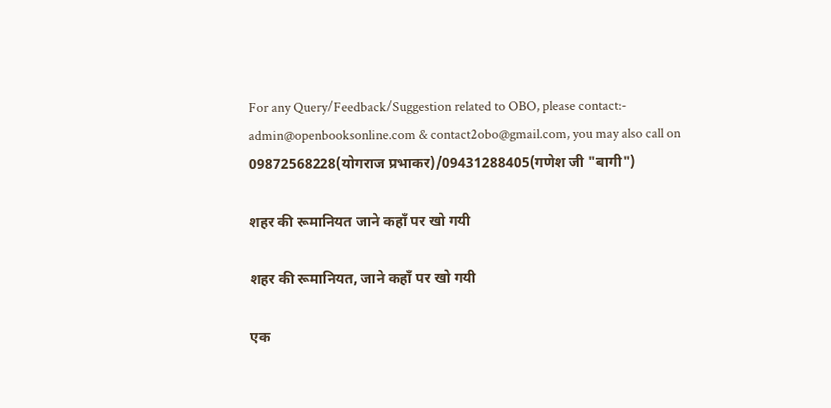For any Query/Feedback/Suggestion related to OBO, please contact:- admin@openbooksonline.com & contact2obo@gmail.com, you may also call on 09872568228(योगराज प्रभाकर)/09431288405(गणेश जी "बागी")

शहर की रूमानियत जाने कहाँ पर खो गयी

शहर की रूमानियत, जाने कहाँ पर खो गयी

एक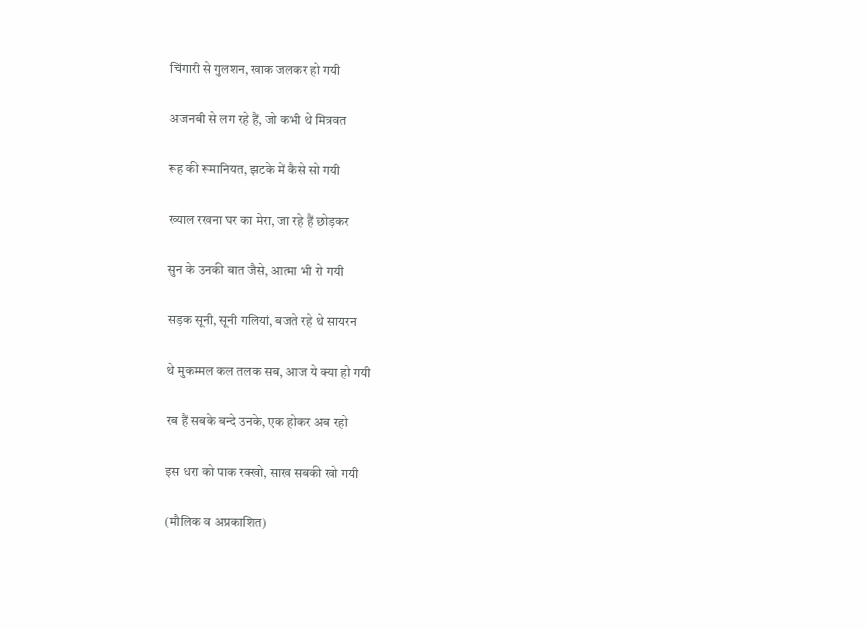चिंगारी से गुलशन, खाक जलकर हो गयी

अजनबी से लग रहे हैं, जो कभी थे मित्रवत

रूह की रूमानियत, झटके में कैसे सो गयी

ख्याल रखना घर का मेरा, जा रहे हैं छोड़कर

सुन के उनकी बात जैसे, आत्मा भी रो गयी

सड़क सूनी, सूनी गलियां, बजते रहे थे सायरन

थे मुकम्मल कल तलक सब, आज ये क्या हो गयी

रब हैं सबके बन्दे उनके, एक होकर अब रहो

इस धरा को पाक रक्खो, साख सबकी खो गयी

(मौलिक व अप्रकाशित)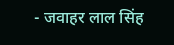- जवाहर लाल सिंह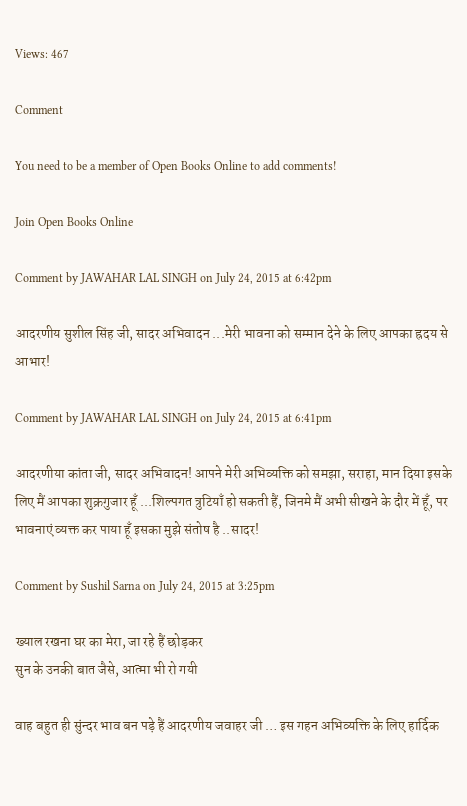Views: 467

Comment

You need to be a member of Open Books Online to add comments!

Join Open Books Online

Comment by JAWAHAR LAL SINGH on July 24, 2015 at 6:42pm

आदरणीय सुशील सिंह जी, सादर अभिवादन ...मेरी भावना को सम्मान देने के लिए आपका ह्रदय से आभार!

Comment by JAWAHAR LAL SINGH on July 24, 2015 at 6:41pm

आदरणीया कांता जी, सादर अभिवादन! आपने मेरी अभिव्यक्ति को समझा, सराहा, मान दिया इसके लिए मैं आपका शुक्रगुजार हूँ ...शिल्पगत त्रुटियाँ हो सकती हैं, जिनमे मैं अभी सीखने के दौर में हूँ, पर भावनाएं व्यक्त कर पाया हूँ इसका मुझे संतोष है ..सादर!

Comment by Sushil Sarna on July 24, 2015 at 3:25pm

ख्याल रखना घर का मेरा, जा रहे हैं छोड़कर
सुन के उनकी बात जैसे, आत्मा भी रो गयी

वाह बहुत ही सुंन्दर भाव बन पड़े हैं आदरणीय जवाहर जी … इस गहन अभिव्यक्ति के लिए हार्दिक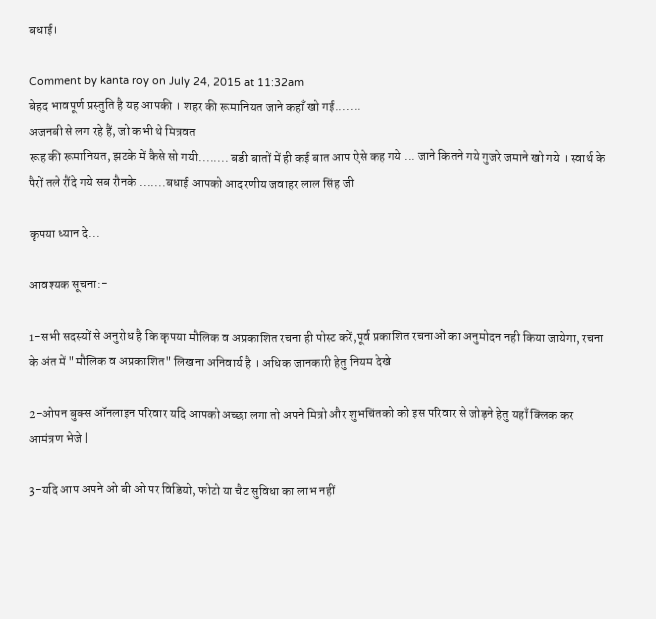बधाई।

Comment by kanta roy on July 24, 2015 at 11:32am
बेहद भावपूर्ण प्रस्तुति है यह आपकी । शहर की रूमानियत जाने कहाँ खो गई.......
अजनबी से लग रहे हैं, जो कभी थे मित्रवत
रूह की रूमानियत, झटके में कैसे सो गयी........ बडी बातों में ही कई बात आप ऐसे कह गये ... जाने कितने गये गुजरे जमाने खो गये । स्वार्थ के पैरों तले रौंदे गये सब रौनके .......बधाई आपको आदरणीय जवाहर लाल सिंह जी

कृपया ध्यान दे...

आवश्यक सूचना:-

1-सभी सदस्यों से अनुरोध है कि कृपया मौलिक व अप्रकाशित रचना ही पोस्ट करें,पूर्व प्रकाशित रचनाओं का अनुमोदन नही किया जायेगा, रचना के अंत में "मौलिक व अप्रकाशित" लिखना अनिवार्य है । अधिक जानकारी हेतु नियम देखे

2-ओपन बुक्स ऑनलाइन परिवार यदि आपको अच्छा लगा तो अपने मित्रो और शुभचिंतको को इस परिवार से जोड़ने हेतु यहाँ क्लिक कर आमंत्रण भेजे |

3-यदि आप अपने ओ बी ओ पर विडियो, फोटो या चैट सुविधा का लाभ नहीं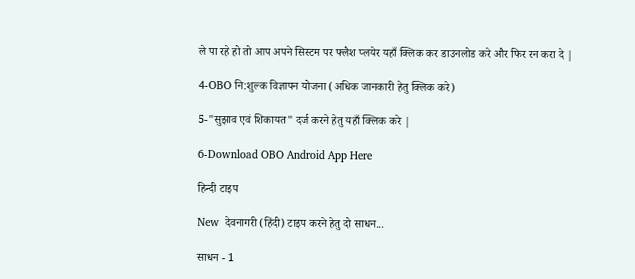ले पा रहे हो तो आप अपने सिस्टम पर फ्लैश प्लयेर यहाँ क्लिक कर डाउनलोड करे और फिर रन करा दे |

4-OBO नि:शुल्क विज्ञापन योजना (अधिक जानकारी हेतु क्लिक करे)

5-"सुझाव एवं शिकायत" दर्ज करने हेतु यहाँ क्लिक करे |

6-Download OBO Android App Here

हिन्दी टाइप

New  देवनागरी (हिंदी) टाइप करने हेतु दो साधन...

साधन - 1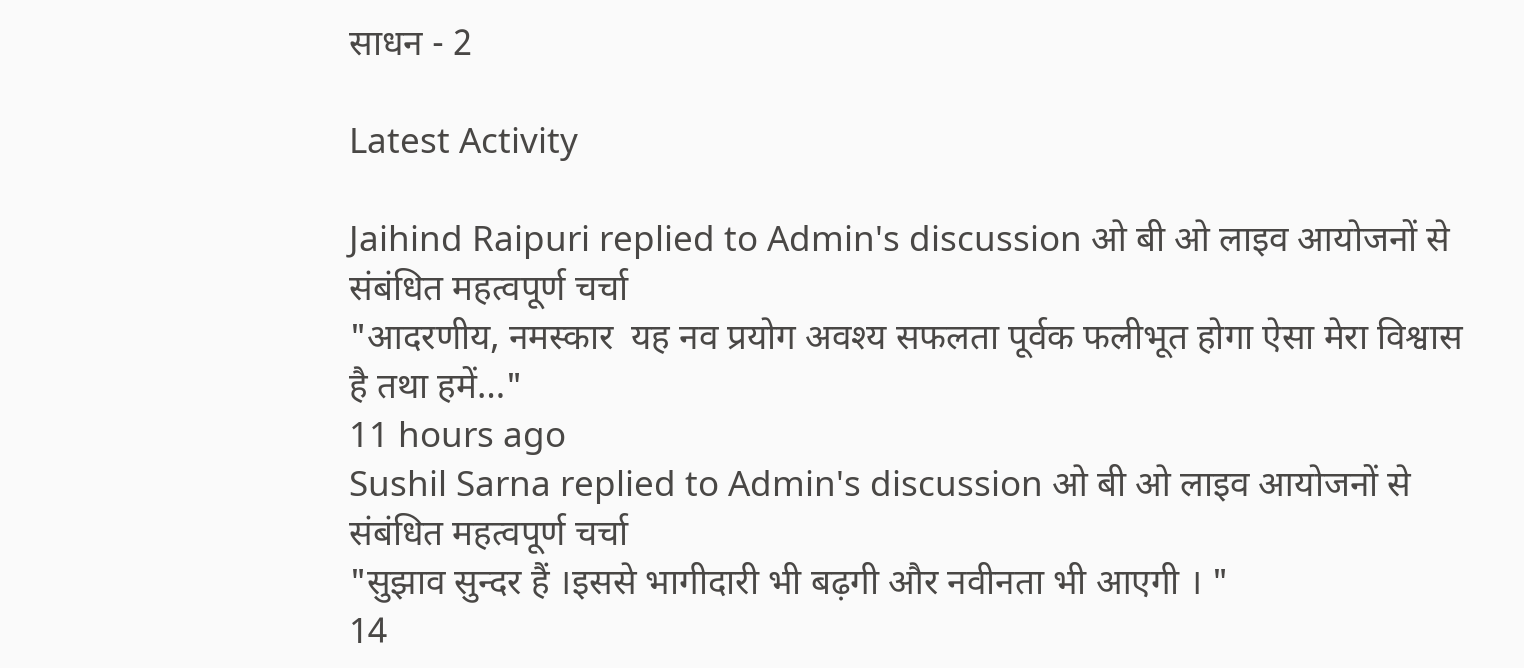साधन - 2

Latest Activity

Jaihind Raipuri replied to Admin's discussion ओ बी ओ लाइव आयोजनों से संबंधित महत्वपूर्ण चर्चा
"आदरणीय, नमस्कार  यह नव प्रयोग अवश्य सफलता पूर्वक फलीभूत होगा ऐसा मेरा विश्वास है तथा हमें…"
11 hours ago
Sushil Sarna replied to Admin's discussion ओ बी ओ लाइव आयोजनों से संबंधित महत्वपूर्ण चर्चा
"सुझाव सुन्दर हैं ।इससे भागीदारी भी बढ़गी और नवीनता भी आएगी । "
14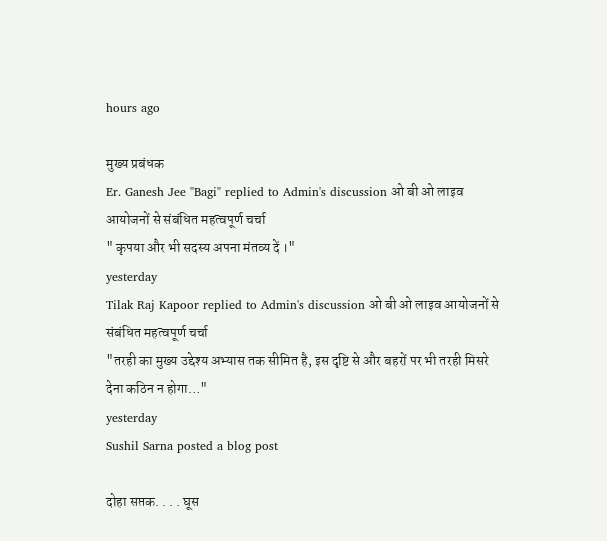hours ago

मुख्य प्रबंधक
Er. Ganesh Jee "Bagi" replied to Admin's discussion ओ बी ओ लाइव आयोजनों से संबंधित महत्वपूर्ण चर्चा
" कृपया और भी सदस्य अपना मंतव्य दें ।"
yesterday
Tilak Raj Kapoor replied to Admin's discussion ओ बी ओ लाइव आयोजनों से संबंधित महत्वपूर्ण चर्चा
"तरही का मुख्य उद्देश्य अभ्यास तक सीमित है, इस दृष्टि से और बहरों पर भी तरही मिसरे देना कठिन न होगा…"
yesterday
Sushil Sarna posted a blog post

दोहा सप्तक. . . . घूस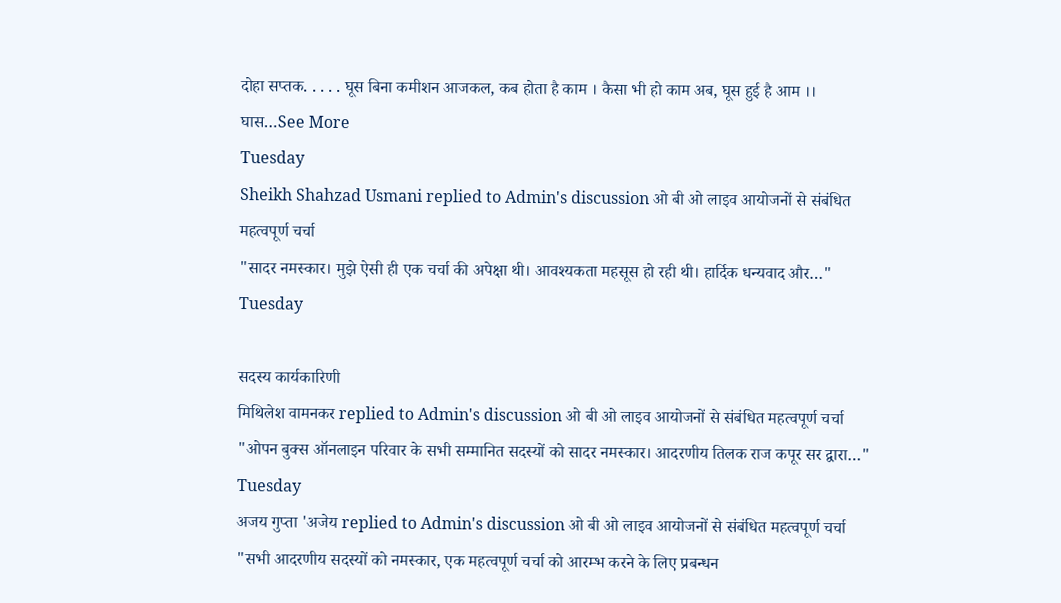दोहा सप्तक. . . . . घूस बिना कमीशन आजकल, कब होता है काम । कैसा भी हो काम अब, घूस हुई है आम ।। घास…See More
Tuesday
Sheikh Shahzad Usmani replied to Admin's discussion ओ बी ओ लाइव आयोजनों से संबंधित महत्वपूर्ण चर्चा
"सादर नमस्कार। मुझे ऐसी ही एक चर्चा की अपेक्षा थी। आवश्यकता महसूस हो रही थी। हार्दिक धन्यवाद और…"
Tuesday

सदस्य कार्यकारिणी
मिथिलेश वामनकर replied to Admin's discussion ओ बी ओ लाइव आयोजनों से संबंधित महत्वपूर्ण चर्चा
"ओपन बुक्स ऑनलाइन परिवार के सभी सम्मानित सदस्यों को सादर नमस्कार। आदरणीय तिलक राज कपूर सर द्वारा…"
Tuesday
अजय गुप्ता 'अजेय replied to Admin's discussion ओ बी ओ लाइव आयोजनों से संबंधित महत्वपूर्ण चर्चा
"सभी आदरणीय सदस्यों को नमस्कार, एक महत्वपूर्ण चर्चा को आरम्भ करने के लिए प्रबन्धन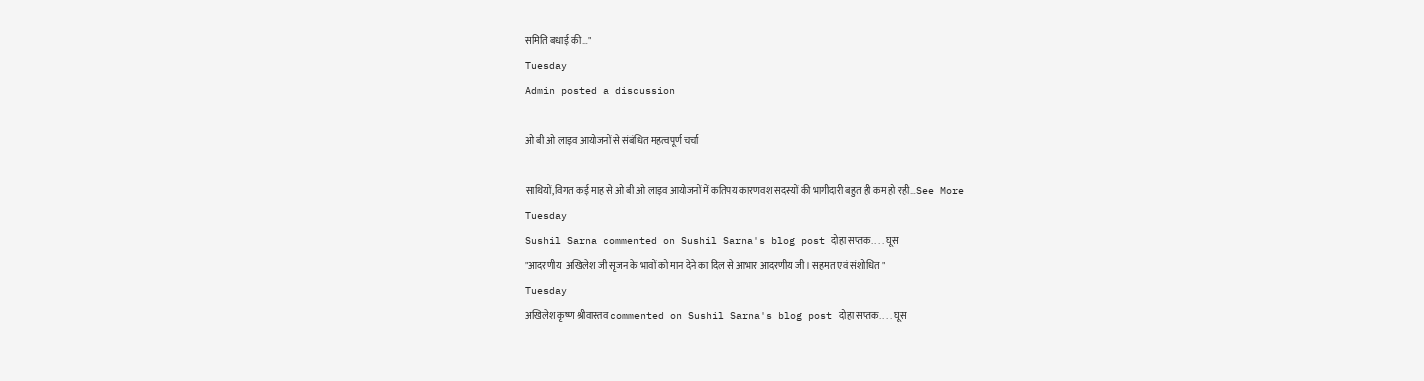समिति बधाई की…"
Tuesday
Admin posted a discussion

ओ बी ओ लाइव आयोजनों से संबंधित महत्वपूर्ण चर्चा

साथियों,विगत कई माह से ओ बी ओ लाइव आयोजनों में कतिपय कारणवश सदस्यों की भागीदारी बहुत ही कम हो रही…See More
Tuesday
Sushil Sarna commented on Sushil Sarna's blog post दोहा सप्तक. . . . घूस
"आदरणीय  अखिलेश जी सृजन के भावों को मान देने का दिल से आभार आदरणीय जी । सहमत एवं संशोधित "
Tuesday
अखिलेश कृष्ण श्रीवास्तव commented on Sushil Sarna's blog post दोहा सप्तक. . . . घूस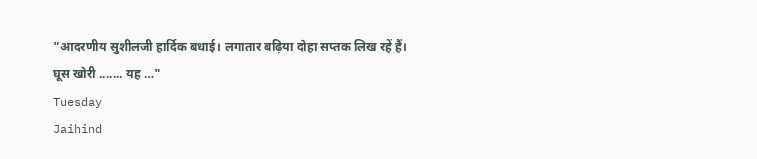"आदरणीय सुशीलजी हार्दिक बधाई। लगातार बढ़िया दोहा सप्तक लिख रहें हैं। घूस खोरी ....... यह …"
Tuesday
Jaihind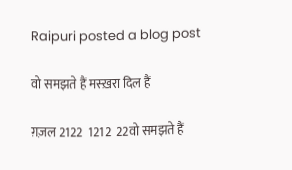Raipuri posted a blog post

वो समझते हैं मस्ख़रा दिल हैं

ग़ज़ल 2122  1212  22वो समझते हैं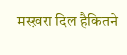मस्ख़रा दिल हैकितने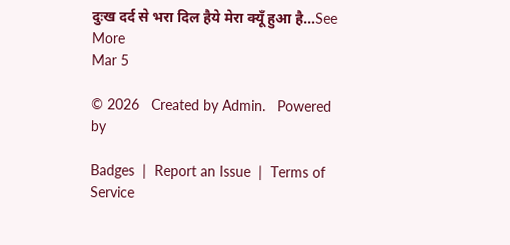दुःख दर्द से भरा दिल हैये मेरा क्यूँ हुआ है…See More
Mar 5

© 2026   Created by Admin.   Powered by

Badges  |  Report an Issue  |  Terms of Service